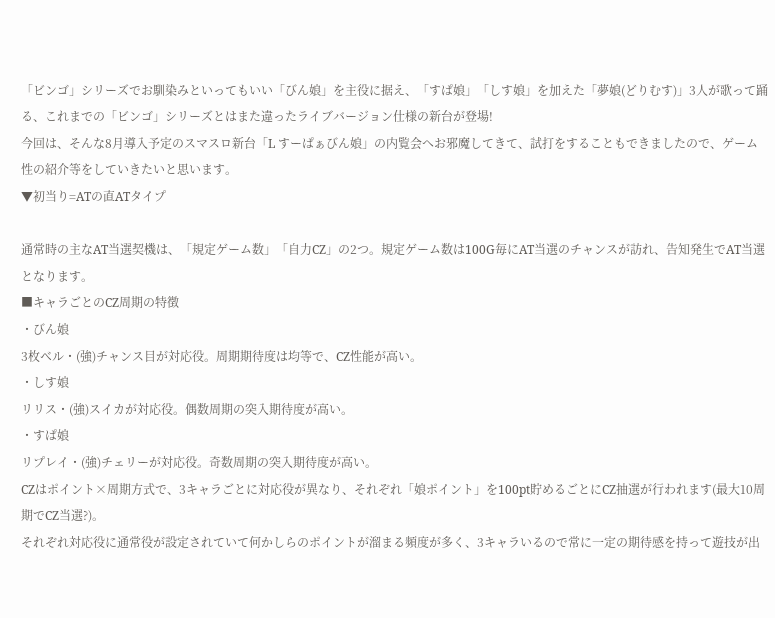「ビンゴ」シリーズでお馴染みといってもいい「びん娘」を主役に据え、「すぱ娘」「しす娘」を加えた「夢娘(どりむす)」3人が歌って踊る、これまでの「ビンゴ」シリーズとはまた違ったライブバージョン仕様の新台が登場!
今回は、そんな8月導入予定のスマスロ新台「L すーぱぁびん娘」の内覧会へお邪魔してきて、試打をすることもできましたので、ゲーム性の紹介等をしていきたいと思います。
▼初当り=ATの直ATタイプ

通常時の主なAT当選契機は、「規定ゲーム数」「自力CZ」の2つ。規定ゲーム数は100G毎にAT当選のチャンスが訪れ、告知発生でAT当選となります。
■キャラごとのCZ周期の特徴
・びん娘
3枚ベル・(強)チャンス目が対応役。周期期待度は均等で、CZ性能が高い。
・しす娘
リリス・(強)スイカが対応役。偶数周期の突入期待度が高い。
・すぱ娘
リプレイ・(強)チェリーが対応役。奇数周期の突入期待度が高い。
CZはポイント×周期方式で、3キャラごとに対応役が異なり、それぞれ「娘ポイント」を100pt貯めるごとにCZ抽選が行われます(最大10周期でCZ当選?)。
それぞれ対応役に通常役が設定されていて何かしらのポイントが溜まる頻度が多く、3キャラいるので常に一定の期待感を持って遊技が出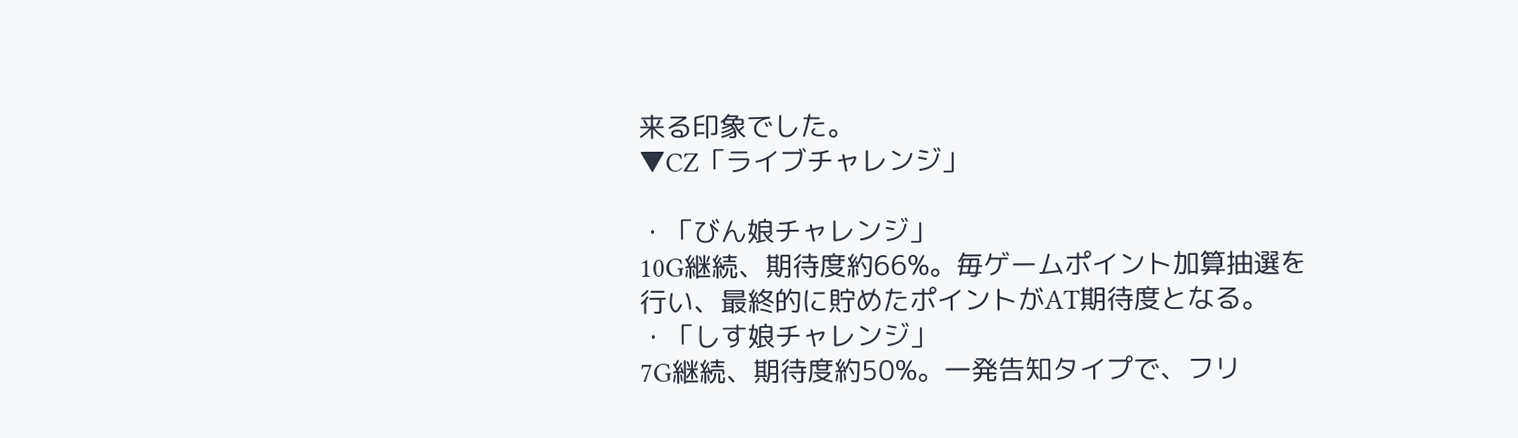来る印象でした。
▼CZ「ライブチャレンジ」

・「びん娘チャレンジ」
10G継続、期待度約66%。毎ゲームポイント加算抽選を行い、最終的に貯めたポイントがAT期待度となる。
・「しす娘チャレンジ」
7G継続、期待度約50%。一発告知タイプで、フリ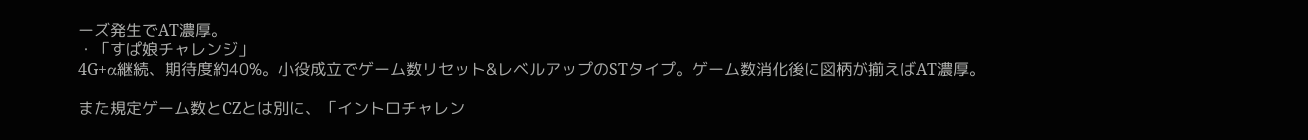ーズ発生でAT濃厚。
・「すぱ娘チャレンジ」
4G+α継続、期待度約40%。小役成立でゲーム数リセット&レベルアップのSTタイプ。ゲーム数消化後に図柄が揃えばAT濃厚。

また規定ゲーム数とCZとは別に、「イントロチャレン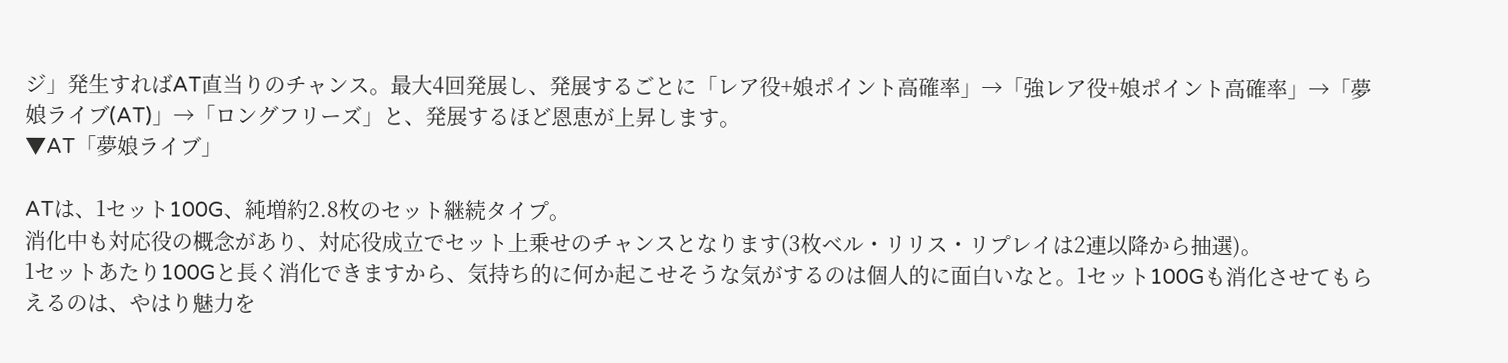ジ」発生すればAT直当りのチャンス。最大4回発展し、発展するごとに「レア役+娘ポイント高確率」→「強レア役+娘ポイント高確率」→「夢娘ライブ(AT)」→「ロングフリーズ」と、発展するほど恩恵が上昇します。
▼AT「夢娘ライブ」

ATは、1セット100G、純増約2.8枚のセット継続タイプ。
消化中も対応役の概念があり、対応役成立でセット上乗せのチャンスとなります(3枚ベル・リリス・リプレイは2連以降から抽選)。
1セットあたり100Gと長く消化できますから、気持ち的に何か起こせそうな気がするのは個人的に面白いなと。1セット100Gも消化させてもらえるのは、やはり魅力を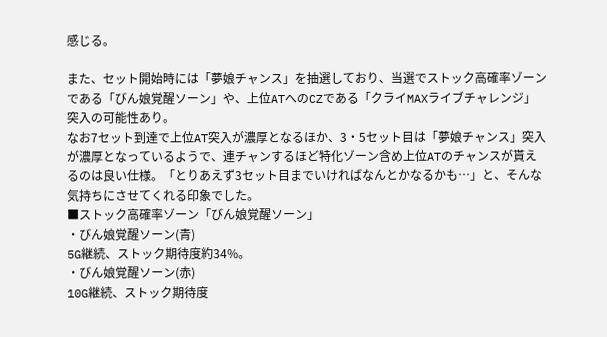感じる。

また、セット開始時には「夢娘チャンス」を抽選しており、当選でストック高確率ゾーンである「びん娘覚醒ソーン」や、上位ATへのCZである「クライMAXライブチャレンジ」突入の可能性あり。
なお7セット到達で上位AT突入が濃厚となるほか、3・5セット目は「夢娘チャンス」突入が濃厚となっているようで、連チャンするほど特化ゾーン含め上位ATのチャンスが貰えるのは良い仕様。「とりあえず3セット目までいければなんとかなるかも…」と、そんな気持ちにさせてくれる印象でした。
■ストック高確率ゾーン「びん娘覚醒ソーン」
・びん娘覚醒ソーン(青)
5G継続、ストック期待度約34%。
・びん娘覚醒ソーン(赤)
10G継続、ストック期待度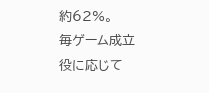約62%。
毎ゲーム成立役に応じて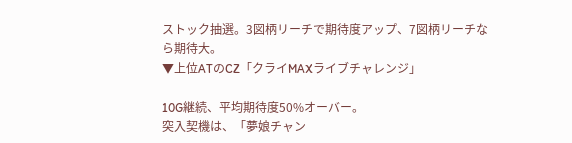ストック抽選。3図柄リーチで期待度アップ、7図柄リーチなら期待大。
▼上位ATのCZ「クライMAXライブチャレンジ」

10G継続、平均期待度50%オーバー。
突入契機は、「夢娘チャン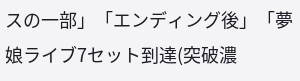スの一部」「エンディング後」「夢娘ライブ7セット到達(突破濃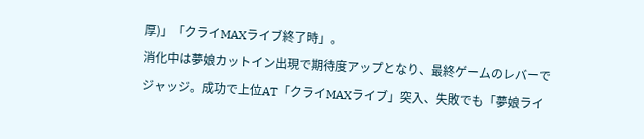厚)」「クライMAXライブ終了時」。
消化中は夢娘カットイン出現で期待度アップとなり、最終ゲームのレバーでジャッジ。成功で上位AT「クライMAXライブ」突入、失敗でも「夢娘ライ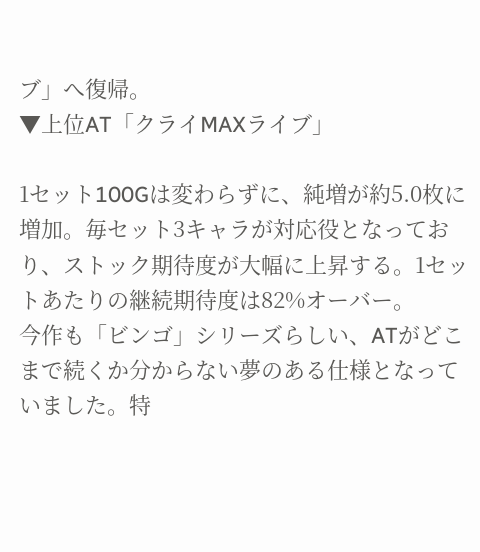ブ」へ復帰。
▼上位AT「クライMAXライブ」

1セット100Gは変わらずに、純増が約5.0枚に増加。毎セット3キャラが対応役となっており、ストック期待度が大幅に上昇する。1セットあたりの継続期待度は82%オーバー。
今作も「ビンゴ」シリーズらしい、ATがどこまで続くか分からない夢のある仕様となっていました。特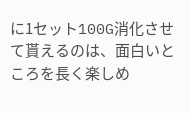に1セット100G消化させて貰えるのは、面白いところを長く楽しめ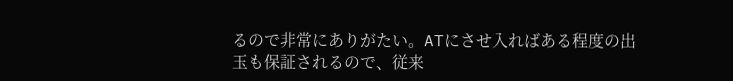るので非常にありがたい。ATにさせ入ればある程度の出玉も保証されるので、従来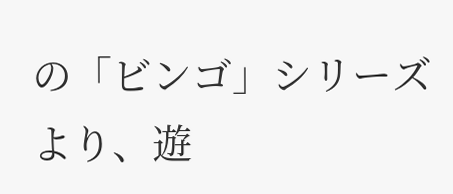の「ビンゴ」シリーズより、遊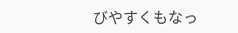びやすくもなっ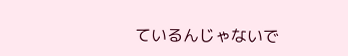ているんじゃないで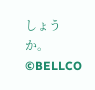しょうか。
©BELLCO